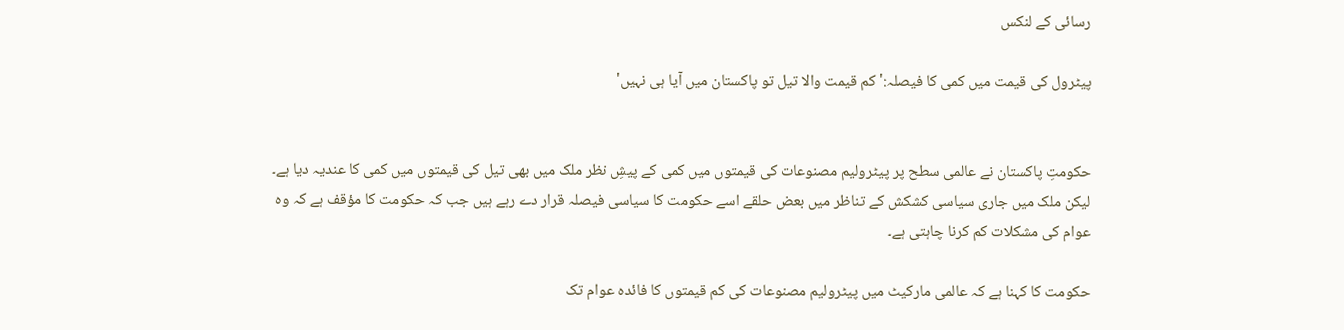رسائی کے لنکس

پیٹرول کی قیمت میں کمی کا فیصلہ:' کم قیمت والا تیل تو پاکستان میں آیا ہی نہیں'


حکومتِ پاکستان نے عالمی سطح پر پیٹرولیم مصنوعات کی قیمتوں میں کمی کے پیشِ نظر ملک میں بھی تیل کی قیمتوں میں کمی کا عندیہ دیا ہے۔ لیکن ملک میں جاری سیاسی کشکش کے تناظر میں بعض حلقے اسے حکومت کا سیاسی فیصلہ قرار دے رہے ہیں جب کہ حکومت کا مؤقف ہے کہ وہ عوام کی مشکلات کم کرنا چاہتی ہے۔

حکومت کا کہنا ہے کہ عالمی مارکیٹ میں پیٹرولیم مصنوعات کی کم قیمتوں کا فائدہ عوام تک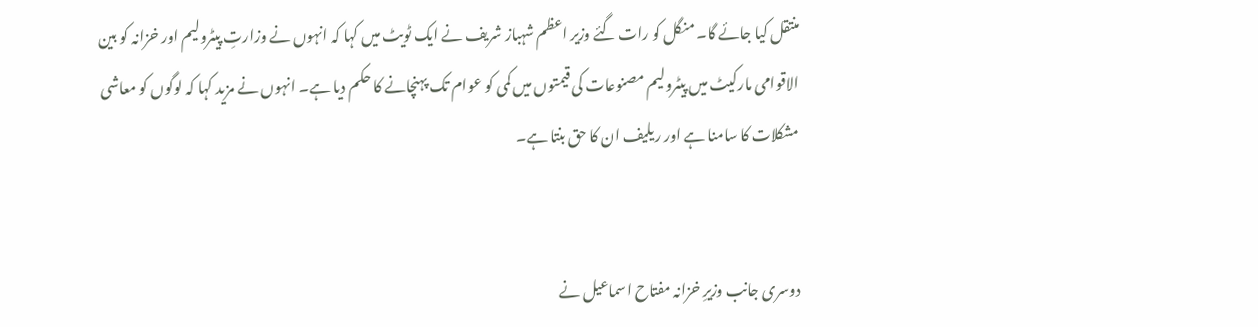منتقل کیا جائے گا۔ منگل کو رات گئے وزیر اعظم شہباز شریف نے ایک ٹویٹ میں کہا کہ انہوں نے وزارتِ پیٹرولیم اور خزانہ کو بین الاقوامی مارکیٹ میں پیٹرولیم مصنوعات کی قیمتوں میں کمی کو عوام تک پہنچانے کا حکم دیا ہے۔ انہوں نے مزید کہا کہ لوگوں کو معاشی مشکلات کا سامنا ہے اور ریلیف ان کا حق بنتا ہے۔


دوسری جانب وزیرِ خزانہ مفتاح اسماعیل نے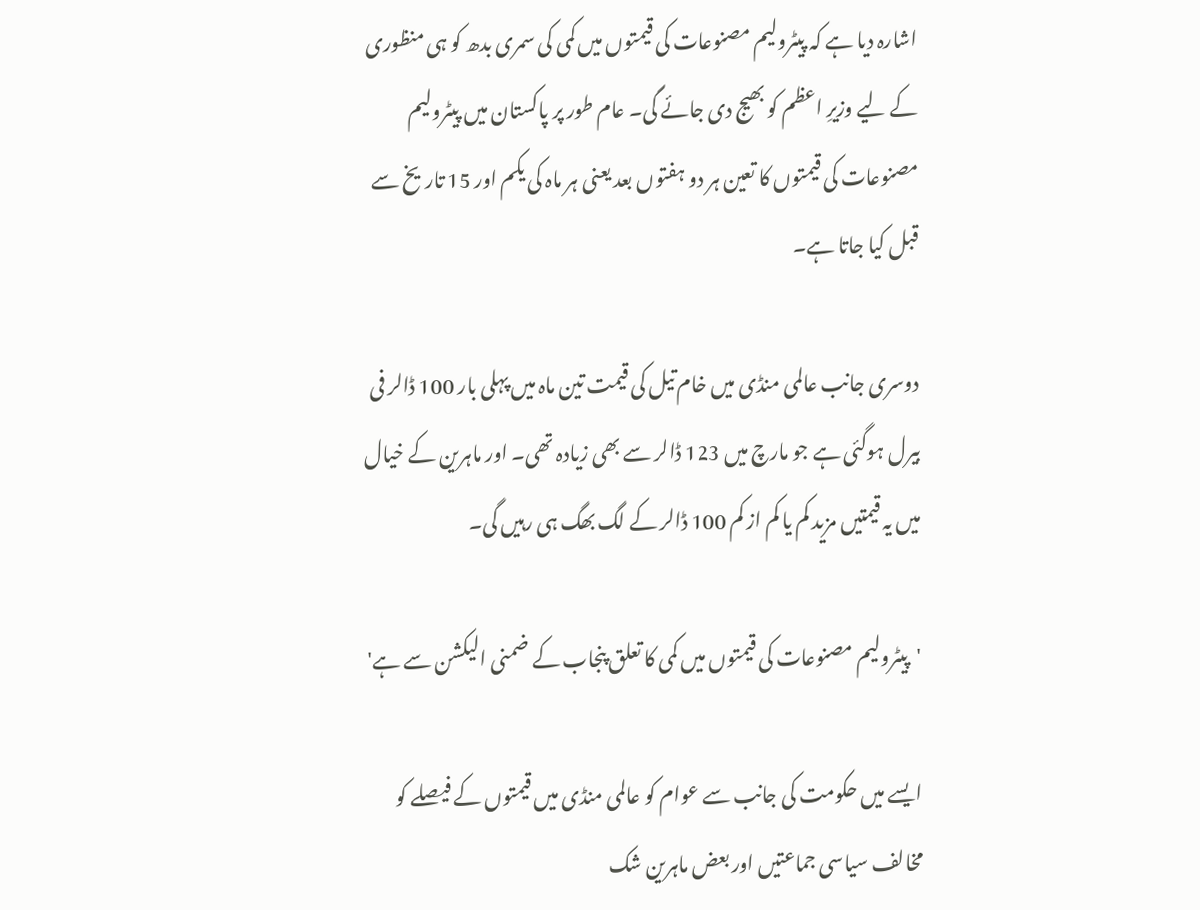اشارہ دیا ہے کہ پیٹرولیم مصنوعات کی قیمتوں میں کمی کی سمری بدھ کو ہی منظوری کے لیے وزیرِ اعظم کو بھیج دی جائے گی۔ عام طور پر پاکستان میں پیٹرولیم مصنوعات کی قیمتوں کا تعین ہر دو ہفتوں بعد یعنی ہر ماہ کی یکم اور 15 تاریخ سے قبل کیا جاتا ہے۔

دوسری جانب عالمی منڈی میں خام تیل کی قیمت تین ماہ میں پہلی بار 100 ڈالر فی بیرل ہوگئی ہے جو مارچ میں 123 ڈالر سے بھی زیادہ تھی۔ اور ماہرین کے خیال میں یہ قیمتیں مزید کم یا کم از کم 100 ڈالر کے لگ بھگ ہی رہیں گی۔

'پیٹرولیم مصنوعات کی قیمتوں میں کمی کا تعلق پنجاب کے ضمنی الیکشن سے ہے'

ایسے میں حکومت کی جانب سے عوام کو عالمی منڈی میں قیمتوں کے فیصلے کو مخالف سیاسی جماعتیں اور بعض ماہرین شک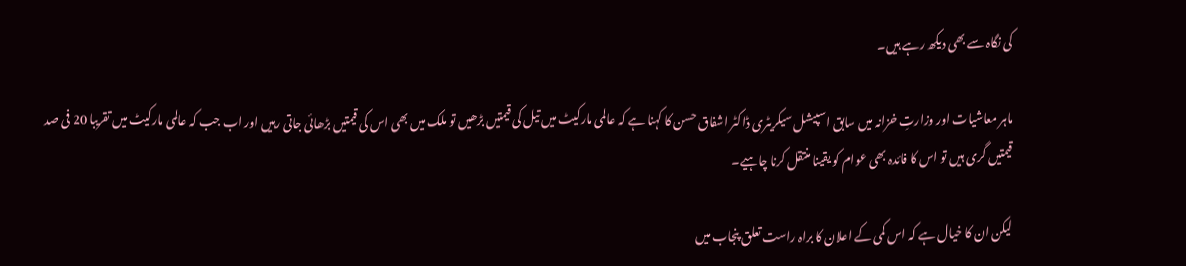کی نگاہ سے بھی دیکھ رہے ہیں۔

ماہر معاشیات اور وزارتِ خزانہ میں سابق اسپیشل سیکریٹری ڈاکٹر اشفاق حسن کا کہنا ہے کہ عالمی مارکیٹ میں تیل کی قیمتیں بڑھیں تو ملک میں بھی اس کی قیمتیں بڑھائی جاتی رہیں اور اب جب کہ عالمی مارکیٹ میں تقریبا 20 فی صد قیمتیں گری ہیں تو اس کا فائدہ بھی عوام کو یقینا منتقل کرنا چاہیے۔

لیکن ان کا خیال ہے کہ اس کمی کے اعلان کا براہ راست تعلق پنجاب میں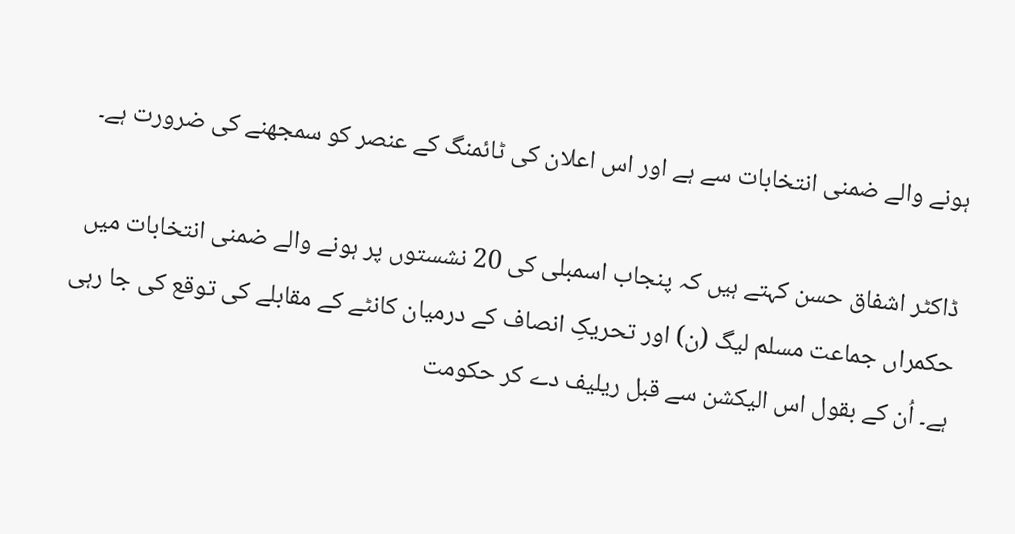ہونے والے ضمنی انتخابات سے ہے اور اس اعلان کی ٹائمنگ کے عنصر کو سمجھنے کی ضرورت ہے۔

ڈاکٹر اشفاق حسن کہتے ہیں کہ پنجاب اسمبلی کی 20 نشستوں پر ہونے والے ضمنی انتخابات میں حکمراں جماعت مسلم لیگ (ن) اور تحریکِ انصاف کے درمیان کانٹے کے مقابلے کی توقع کی جا رہی ہے۔ اُن کے بقول اس الیکشن سے قبل ریلیف دے کر حکومت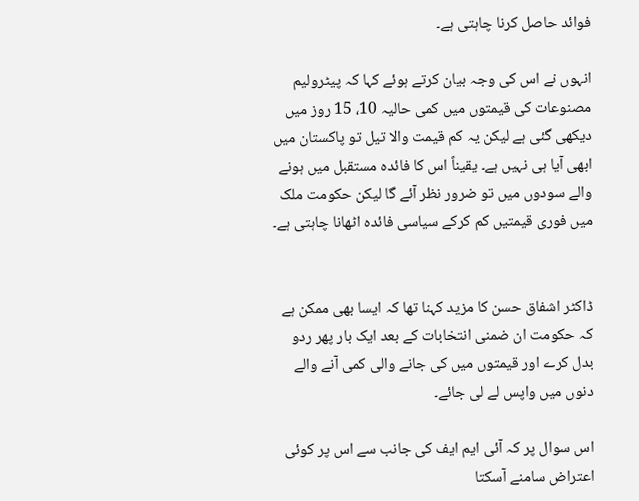فوائد حاصل کرنا چاہتی ہے۔

انہوں نے اس کی وجہ بیان کرتے ہوئے کہا کہ پیٹرولیم مصنوعات کی قیمتوں میں کمی حالیہ 10، 15 روز میں دیکھی گئی ہے لیکن یہ کم قیمت والا تیل تو پاکستان میں ابھی آیا ہی نہیں ہے۔ یقیناً اس کا فائدہ مستقبل میں ہونے والے سودوں میں تو ضرور نظر آئے گا لیکن حکومت ملک میں فوری قیمتیں کم کرکے سیاسی فائدہ اٹھانا چاہتی ہے۔


ڈاکٹر اشفاق حسن کا مزید کہنا تھا کہ ایسا بھی ممکن ہے کہ حکومت ان ضمنی انتخابات کے بعد ایک بار پھر ردو بدل کرے اور قیمتوں میں کی جانے والی کمی آنے والے دنوں میں واپس لے لی جائے۔

اس سوال پر کہ آئی ایم ایف کی جانب سے اس پر کوئی اعتراض سامنے آسکتا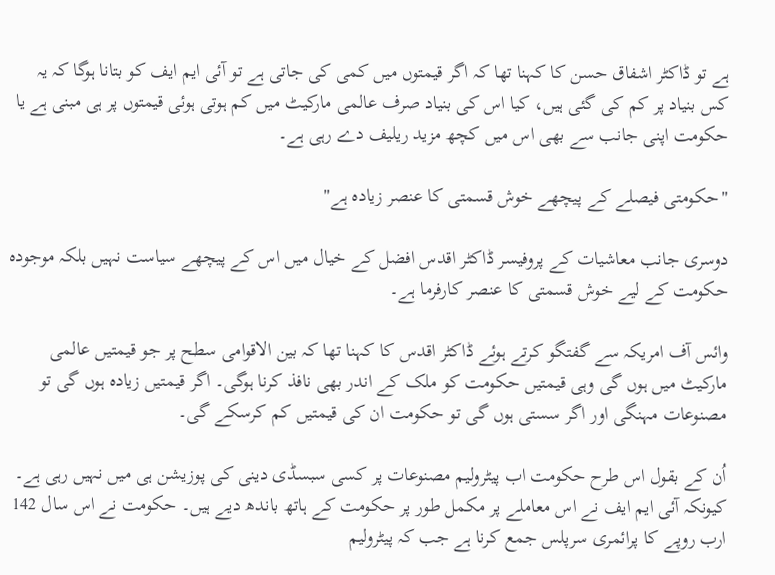ہے تو ڈاکٹر اشفاق حسن کا کہنا تھا کہ اگر قیمتوں میں کمی کی جاتی ہے تو آئی ایم ایف کو بتانا ہوگا کہ یہ کس بنیاد پر کم کی گئی ہیں، کیا اس کی بنیاد صرف عالمی مارکیٹ میں کم ہوتی ہوئی قیمتوں پر ہی مبنی ہے یا حکومت اپنی جانب سے بھی اس میں کچھ مزید ریلیف دے رہی ہے۔

"حکومتی فیصلے کے پیچھے خوش قسمتی کا عنصر زیادہ ہے"

دوسری جانب معاشیات کے پروفیسر ڈاکٹر اقدس افضل کے خیال میں اس کے پیچھے سیاست نہیں بلکہ موجودہ حکومت کے لیے خوش قسمتی کا عنصر کارفرما ہے۔

وائس آف امریکہ سے گفتگو کرتے ہوئے ڈاکٹر اقدس کا کہنا تھا کہ بین الاقوامی سطح پر جو قیمتیں عالمی مارکیٹ میں ہوں گی وہی قیمتیں حکومت کو ملک کے اندر بھی نافذ کرنا ہوگی۔ اگر قیمتیں زیادہ ہوں گی تو مصنوعات مہنگی اور اگر سستی ہوں گی تو حکومت ان کی قیمتیں کم کرسکے گی۔

اُن کے بقول اس طرح حکومت اب پیٹرولیم مصنوعات پر کسی سبسڈی دینی کی پوزیشن ہی میں نہیں رہی ہے۔ کیونکہ آئی ایم ایف نے اس معاملے پر مکمل طور پر حکومت کے ہاتھ باندھ دیے ہیں۔ حکومت نے اس سال 142 ارب روپے کا پرائمری سرپلس جمع کرنا ہے جب کہ پیٹرولیم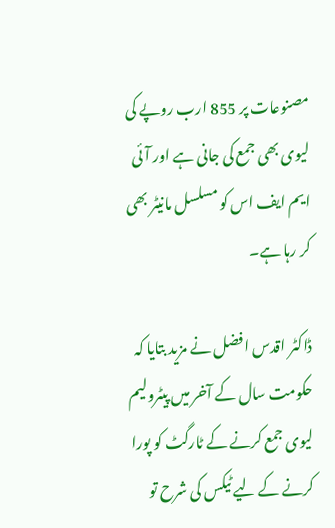مصنوعات پر 855 ارب روپے کی لیوی بھی جمع کی جانی ہے اور آئی ایم ایف اس کو مسلسل مانیٹر بھی کر رہا ہے۔

ڈاکٹر اقدس افضل نے مزید بتایا کہ حکومت سال کے آخر میں پیٹرولیم لیوی جمع کرنے کے ٹارگٹ کو پورا کرنے کے لیے ٹیکس کی شرح تو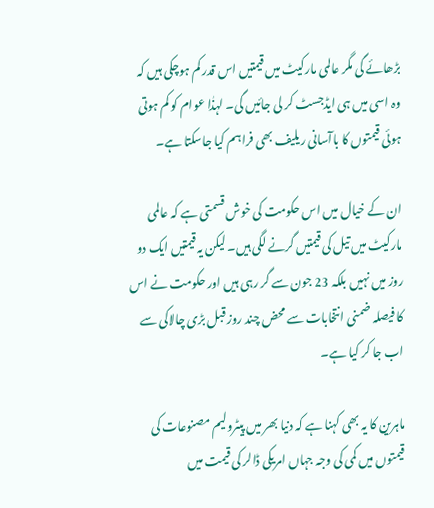بڑھائے گی مگر عالمی مارکیٹ میں قیمتیں اس قدر کم ہوچکی ہیں کہ وہ اسی میں ہی ایڈجسٹ کر لی جائیں گی۔ لہذٰا عوام کو کم ہوتی ہوئی قیمتوں کا باآسانی ریلیف بھی فراہم کیا جاسکتا ہے۔

ان کے خیال میں اس حکومت کی خوش قسمتی ہے کہ عالمی مارکیٹ میں تیل کی قیمتیں گرنے لگی ہیں۔ لیکن یہ قیمتیں ایک دو روز میں نہیں بلکہ 23 جون سے گر رہی ہیں اور حکومت نے اس کا فیصلہ ضمنی انتخابات سے محض چند روز قبل بڑی چالاکی سے اب جا کر کیا ہے۔

ماہرین کا یہ بھی کہنا ہے کہ دنیا بھر میں پیٹرولیم مصنوعات کی قیمتوں میں کمی کی وجہ جہاں امریکی ڈالر کی قیمت میں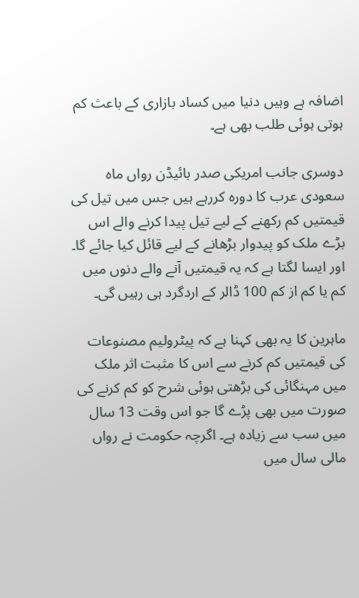اضافہ ہے وہیں دنیا میں کساد بازاری کے باعث کم ہوتی ہوئی طلب بھی ہے۔

دوسری جانب امریکی صدر بائیڈن رواں ماہ سعودی عرب کا دورہ کررہے ہیں جس میں تیل کی قیمتیں کم رکھنے کے لیے تیل پیدا کرنے والے اس بڑے ملک کو پیدوار بڑھانے کے لیے قائل کیا جائے گا۔ اور ایسا لگتا ہے کہ یہ قیمتیں آنے والے دنوں میں کم یا کم از کم 100 ڈالر کے اردگرد ہی رہیں گی۔

ماہرین کا یہ بھی کہنا ہے کہ پیٹرولیم مصنوعات کی قیمتیں کم کرنے سے اس کا مثبت اثر ملک میں مہنگائی کی بڑھتی ہوئی شرح کو کم کرنے کی صورت میں بھی پڑے گا جو اس وقت 13 سال میں سب سے زیادہ ہے۔ اگرچہ حکومت نے رواں مالی سال میں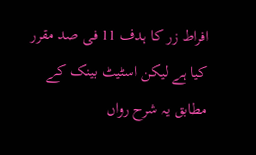افراط زر کا ہدف 11 فی صد مقرر کیا ہے لیکن اسٹیٹ بینک کے مطابق یہ شرح رواں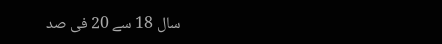سال 18 سے 20 فی صد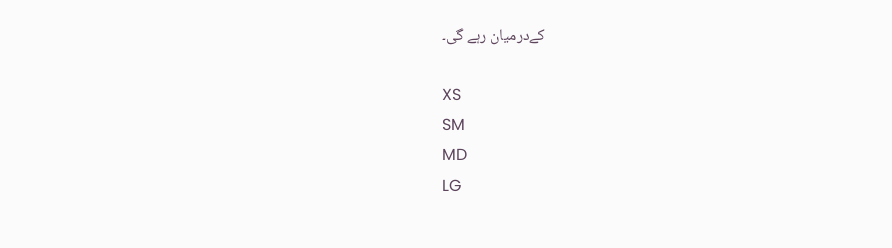کےدرمیان رہے گی۔

XS
SM
MD
LG